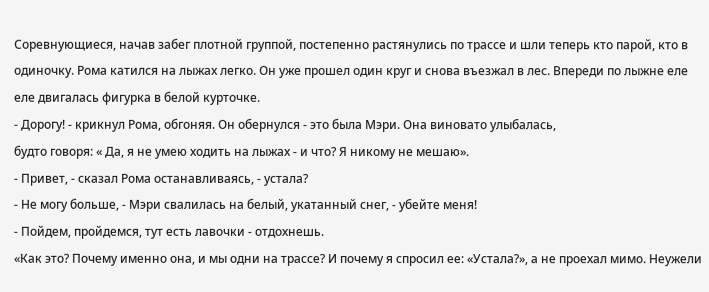Соревнующиеся, начав забег плотной группой, постепенно растянулись по трассе и шли теперь кто парой, кто в одиночку. Рома катился на лыжах легко. Он уже прошел один круг и снова въезжал в лес. Впереди по лыжне еле еле двигалась фигурка в белой курточке.
- Дорогу! - крикнул Рома, обгоняя. Он обернулся - это была Мэри. Она виновато улыбалась,
будто говоря: « Да, я не умею ходить на лыжах - и что? Я никому не мешаю».
- Привет, - сказал Рома останавливаясь, - устала?
- Не могу больше, - Мэри свалилась на белый, укатанный снег, - убейте меня!
- Пойдем, пройдемся, тут есть лавочки - отдохнешь.
«Как это? Почему именно она, и мы одни на трассе? И почему я спросил ее: «Устала?», а не проехал мимо. Неужели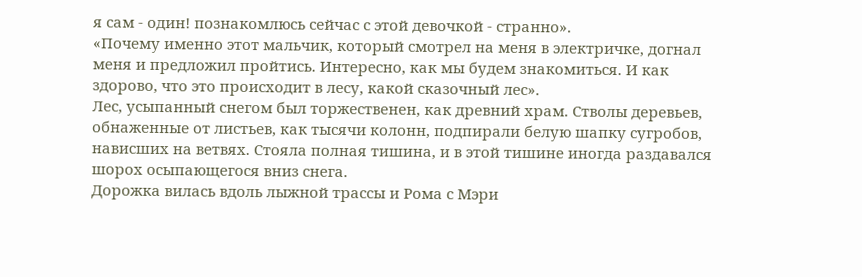я сам - один! познакомлюсь сейчас с этой девочкой - странно».
«Почему именно этот мальчик, который смотрел на меня в электричке, догнал меня и предложил пройтись. Интересно, как мы будем знакомиться. И как здорово, что это происходит в лесу, какой сказочный лес».
Лес, усыпанный снегом был торжественен, как древний храм. Стволы деревьев, обнаженные от листьев, как тысячи колонн, подпирали белую шапку сугробов, нависших на ветвях. Стояла полная тишина, и в этой тишине иногда раздавался шорох осыпающегося вниз снега.
Дорожка вилась вдоль лыжной трассы и Рома с Мэри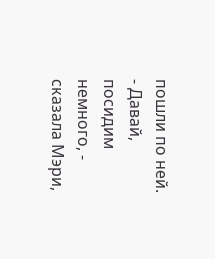пошли по ней.
- Давай, посидим немного, - сказала Мэри,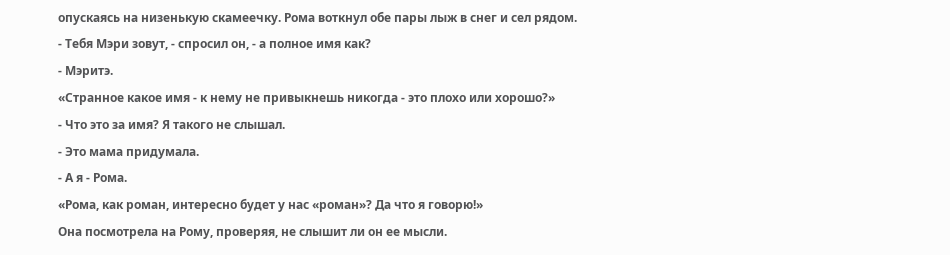опускаясь на низенькую скамеечку. Рома воткнул обе пары лыж в снег и сел рядом.
- Тебя Мэри зовут, - спросил он, - а полное имя как?
- Мэритэ.
«Странное какое имя - к нему не привыкнешь никогда - это плохо или хорошо?»
- Что это за имя? Я такого не слышал.
- Это мама придумала.
- А я - Рома.
«Рома, как роман, интересно будет у нас «роман»? Да что я говорю!»
Она посмотрела на Рому, проверяя, не слышит ли он ее мысли.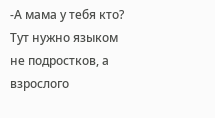-А мама у тебя кто?
Тут нужно языком не подростков, а взрослого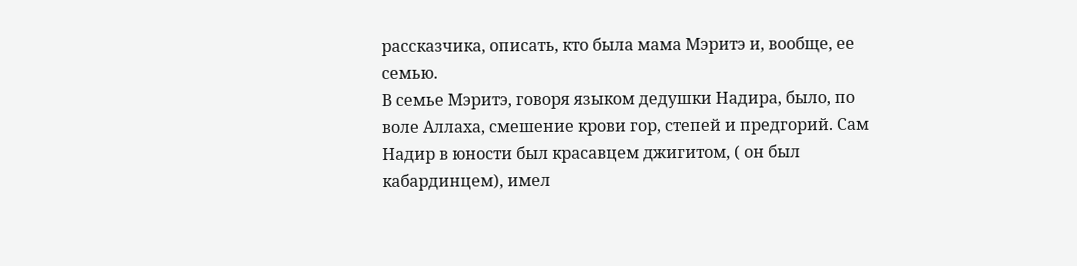рассказчика, описать, кто была мама Мэритэ и, вообще, ее семью.
В семье Мэритэ, говоря языком дедушки Надира, было, по воле Аллаха, смешение крови гор, степей и предгорий. Сам Надир в юности был красавцем джигитом, ( он был кабардинцем), имел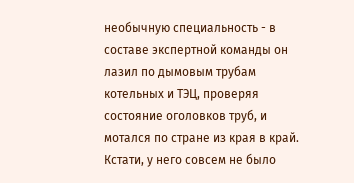необычную специальность - в составе экспертной команды он лазил по дымовым трубам котельных и ТЭЦ, проверяя состояние оголовков труб, и мотался по стране из края в край. Кстати, у него совсем не было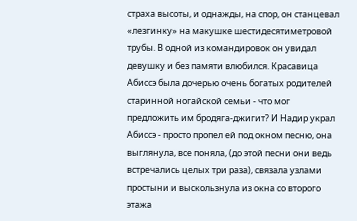страха высоты, и однажды, на спор, он станцевал «лезгинку» на макушке шестидесятиметровой трубы. В одной из командировок он увидал девушку и без памяти влюбился. Красавица Абиссэ была дочерью очень богатых родителей старинной ногайской семьи - что мог предложить им бродяга-джигит? И Надир украл Абиссэ - просто пропел ей под окном песню, она выглянула, все поняла, (до этой песни они ведь встречались целых три раза), связала узлами простыни и выскользнула из окна со второго этажа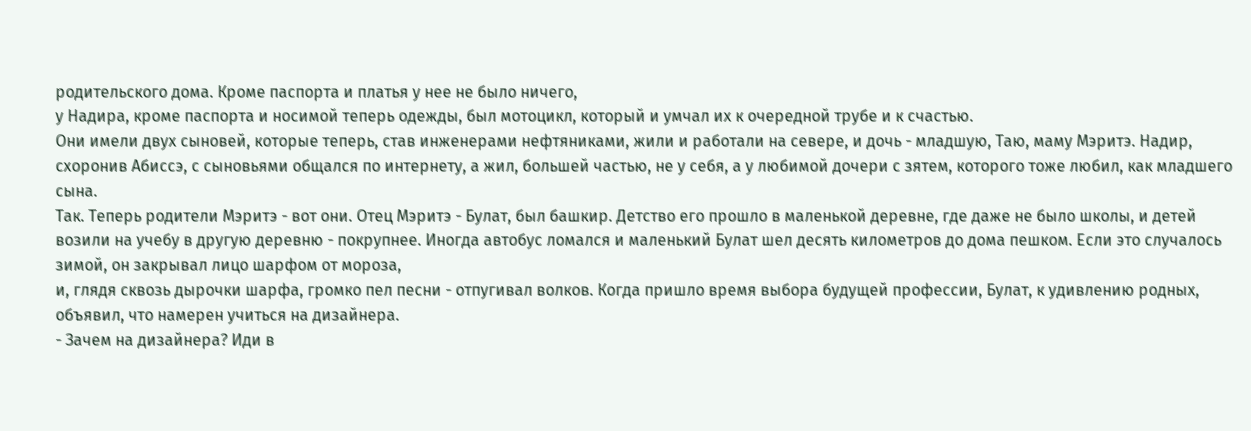родительского дома. Кроме паспорта и платья у нее не было ничего,
у Надира, кроме паспорта и носимой теперь одежды, был мотоцикл, который и умчал их к очередной трубе и к счастью.
Они имели двух сыновей, которые теперь, став инженерами нефтяниками, жили и работали на севере, и дочь - младшую, Таю, маму Мэритэ. Надир, схоронив Абиссэ, с сыновьями общался по интернету, а жил, большей частью, не у себя, а у любимой дочери с зятем, которого тоже любил, как младшего сына.
Так. Теперь родители Мэритэ - вот они. Отец Мэритэ - Булат, был башкир. Детство его прошло в маленькой деревне, где даже не было школы, и детей возили на учебу в другую деревню - покрупнее. Иногда автобус ломался и маленький Булат шел десять километров до дома пешком. Если это случалось зимой, он закрывал лицо шарфом от мороза,
и, глядя сквозь дырочки шарфа, громко пел песни - отпугивал волков. Когда пришло время выбора будущей профессии, Булат, к удивлению родных, объявил, что намерен учиться на дизайнера.
- Зачем на дизайнера? Иди в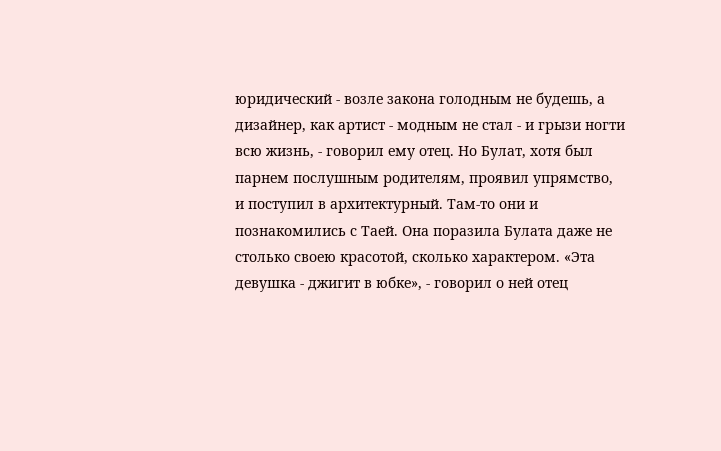юридический - возле закона голодным не будешь, а дизайнер, как артист - модным не стал - и грызи ногти всю жизнь, - говорил ему отец. Но Булат, хотя был парнем послушным родителям, проявил упрямство, и поступил в архитектурный. Там-то они и познакомились с Таей. Она поразила Булата даже не столько своею красотой, сколько характером. «Эта девушка - джигит в юбке», - говорил о ней отец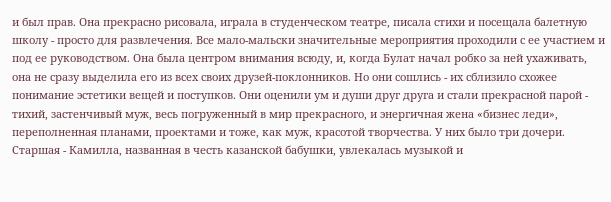и был прав. Она прекрасно рисовала, играла в студенческом театре, писала стихи и посещала балетную школу - просто для развлечения. Все мало-мальски значительные мероприятия проходили с ее участием и под ее руководством. Она была центром внимания всюду, и, когда Булат начал робко за ней ухаживать, она не сразу выделила его из всех своих друзей-поклонников. Но они сошлись - их сблизило схожее понимание эстетики вещей и поступков. Они оценили ум и души друг друга и стали прекрасной парой - тихий, застенчивый муж, весь погруженный в мир прекрасного, и энергичная жена «бизнес леди», переполненная планами, проектами и тоже, как муж, красотой творчества. У них было три дочери. Старшая - Камилла, названная в честь казанской бабушки, увлекалась музыкой и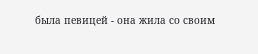была певицей - она жила со своим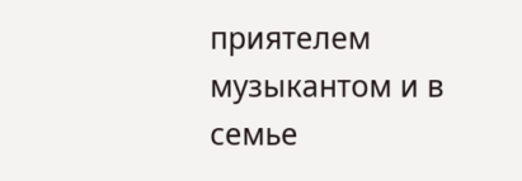приятелем музыкантом и в семье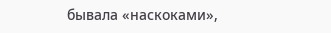бывала «наскоками»,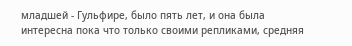младшей - Гульфире, было пять лет, и она была интересна пока что только своими репликами, средняя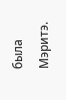была Мэритэ.